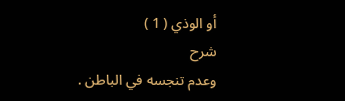أو الوذي ( 1 )
شرح
وعدم تنجسه في الباطن .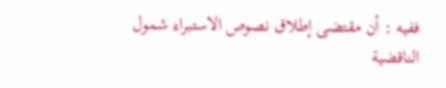ففيه : أن مقتضى إطلاق نصوص الاستبراء شمول الناقضية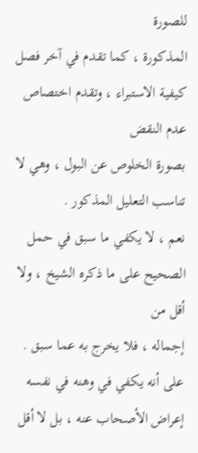للصورة
المذكورة ، كما تقدم في آخر فصل كيفية الاستبراء ، وتقدم اختصاص عدم النقض
بصورة الخلوص عن البول ، وهي لا تناسب التعليل المذكور .
نعم ، لا يكفي ما سبق في حمل الصحيح على ما ذكره الشيخ ، ولا أقل من
إجماله ، فلا يخرج به عما سبق .
على أنه يكفي في وهنه في نفسه إعراض الأصحاب عنه ، بل لا أقل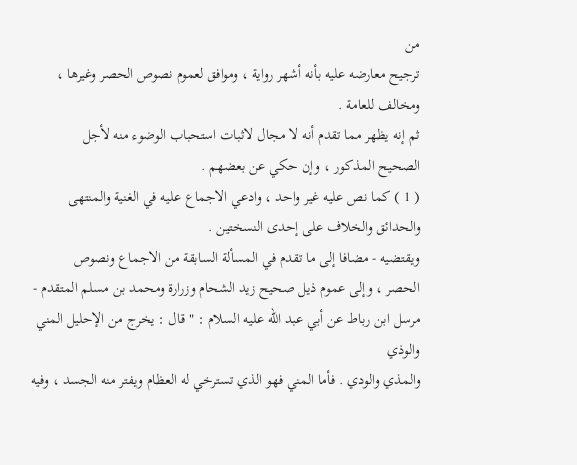من
ترجيح معارضه عليه بأنه أشهر رواية ، وموافق لعموم نصوص الحصر وغيرها ،
ومخالف للعامة .
ثم إنه يظهر مما تقدم أنه لا مجال لاثبات استحباب الوضوء منه لأجل
الصحيح المذكور ، وإن حكي عن بعضهم .
( 1 ) كما نص عليه غير واحد ، وادعي الاجماع عليه في الغنية والمنتهى
والحدائق والخلاف على إحدى النسختين .
ويقتضيه - مضافا إلى ما تقدم في المسألة السابقة من الاجماع ونصوص
الحصر ، وإلى عموم ذيل صحيح زيد الشحام وزرارة ومحمد بن مسلم المتقدم -
مرسل ابن رباط عن أبي عبد الله عليه السلام : " قال : يخرج من الإحليل المني والوذي
والمذي والودي . فأما المني فهو الذي تسترخي له العظام ويفتر منه الجسد ، وفيه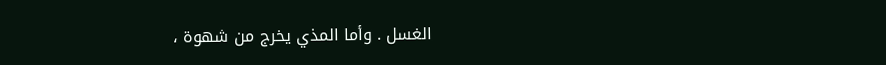الغسل . وأما المذي يخرج من شهوة ،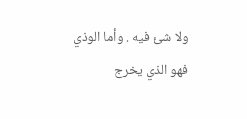ولا شئ فيه . وأما الوذي فهو الذي يخرج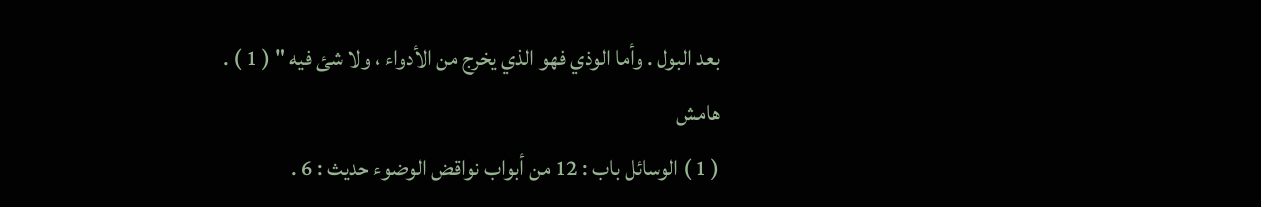بعد البول . وأما الوذي فهو الذي يخرج من الأدواء ، ولا شئ فيه " ( 1 ) .
هامش
( 1 ) الوسائل باب : 12 من أبواب نواقض الوضوء حديث : 6 .